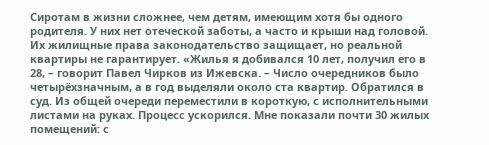Сиротам в жизни сложнее, чем детям, имеющим хотя бы одного родителя. У них нет отеческой заботы, а часто и крыши над головой. Их жилищные права законодательство защищает, но реальной квартиры не гарантирует. «Жилья я добивался 10 лет, получил его в 28, – говорит Павел Чирков из Ижевска. – Число очередников было четырёхзначным, а в год выделяли около ста квартир. Обратился в суд. Из общей очереди переместили в короткую, с исполнительными листами на руках. Процесс ускорился. Мне показали почти 30 жилых помещений: с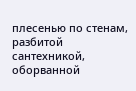плесенью по стенам, разбитой сантехникой, оборванной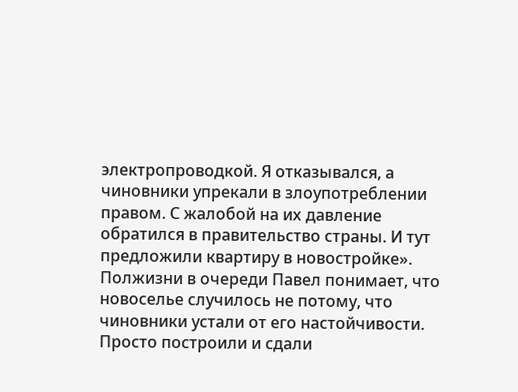электропроводкой. Я отказывался, а чиновники упрекали в злоупотреблении правом. С жалобой на их давление обратился в правительство страны. И тут предложили квартиру в новостройке». Полжизни в очереди Павел понимает, что новоселье случилось не потому, что чиновники устали от его настойчивости. Просто построили и сдали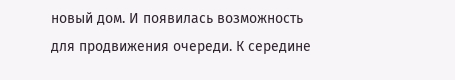новый дом. И появилась возможность для продвижения очереди. К середине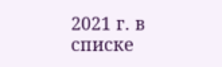2021 г. в списке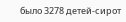было 3278 детей-сирот